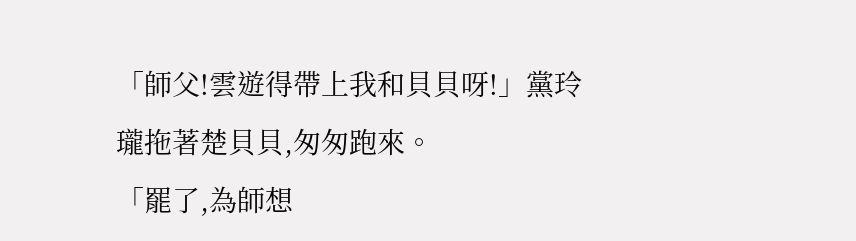「師父!雲遊得帶上我和貝貝呀!」黨玲瓏拖著楚貝貝,匆匆跑來。
「罷了,為師想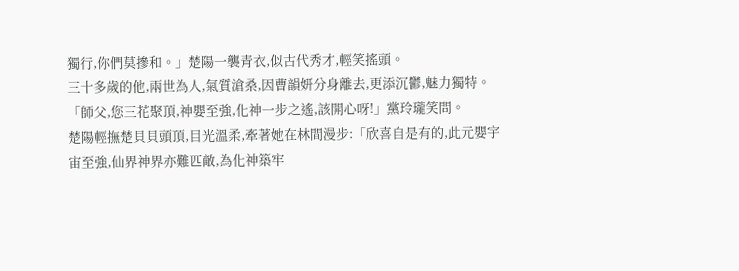獨行,你們莫摻和。」楚陽一襲青衣,似古代秀才,輕笑搖頭。
三十多歲的他,兩世為人,氣質滄桑,因曹韻妍分身離去,更添沉鬱,魅力獨特。
「師父,您三花聚頂,神嬰至強,化神一步之遙,該開心呀!」黨玲瓏笑問。
楚陽輕撫楚貝貝頭頂,目光溫柔,牽著她在林間漫步:「欣喜自是有的,此元嬰宇宙至強,仙界神界亦難匹敵,為化神築牢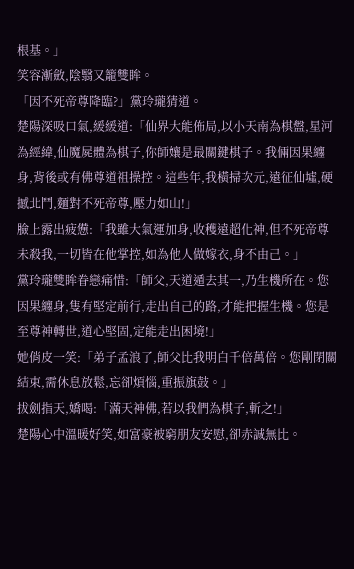根基。」
笑容漸斂,陰翳又籠雙眸。
「因不死帝尊降臨?」黨玲瓏猜道。
楚陽深吸口氣,緩緩道:「仙界大能佈局,以小天南為棋盤,星河為經緯,仙魔屍體為棋子,你師孃是最關鍵棋子。我倆因果纏身,背後或有佛尊道祖操控。這些年,我橫掃次元,遠征仙墟,硬撼北鬥,麵對不死帝尊,壓力如山!」
臉上露出疲憊:「我雖大氣運加身,收穫遠超化神,但不死帝尊未殺我,一切皆在他掌控,如為他人做嫁衣,身不由己。」
黨玲瓏雙眸眷戀痛惜:「師父,天道遁去其一,乃生機所在。您因果纏身,隻有堅定前行,走出自己的路,才能把握生機。您是至尊神轉世,道心堅固,定能走出困境!」
她俏皮一笑:「弟子孟浪了,師父比我明白千倍萬倍。您剛閉關結束,需休息放鬆,忘卻煩惱,重振旗鼓。」
拔劍指天,嬌喝:「滿天神佛,若以我們為棋子,斬之!」
楚陽心中溫暖好笑,如富豪被窮朋友安慰,卻赤誠無比。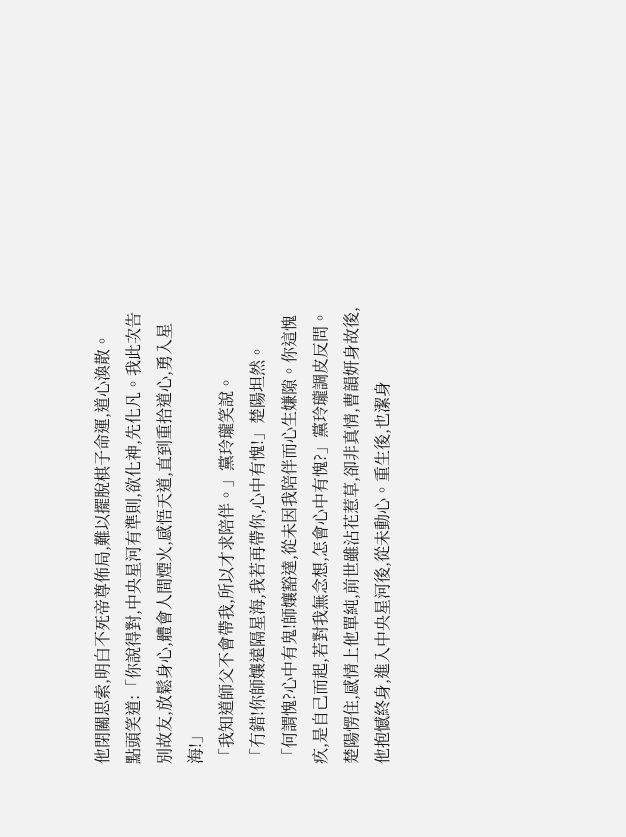他閉關思索,明白不死帝尊佈局,難以擺脫棋子命運,道心渙散。
點頭笑道:「你說得對,中央星河有準則,欲化神,先化凡。我此次告別故友,放鬆身心,體會人間煙火,感悟天道,直到重拾道心,勇入星海!」
「我知道師父不會帶我,所以才求陪伴。」黨玲瓏笑說。
「冇錯!你師孃遠隔星海,我若再帶你,心中有愧!」楚陽坦然。
「何謂愧?心中有鬼!師孃豁達,從未因我陪伴而心生嫌隙。你這愧疚,是自己而起,若對我無念想,怎會心中有愧?」黨玲瓏調皮反問。
楚陽愣住,感情上他單純,前世雖沾花惹草,卻非真情,曹韻妍身故後,他抱憾終身,進入中央星河後,從未動心。重生後,也潔身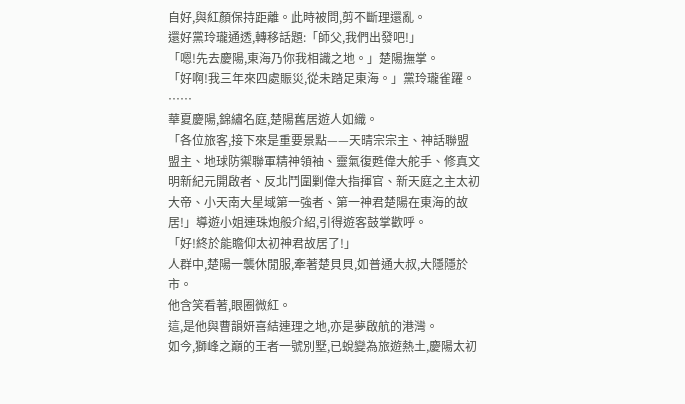自好,與紅顏保持距離。此時被問,剪不斷理還亂。
還好黨玲瓏通透,轉移話題:「師父,我們出發吧!」
「嗯!先去慶陽,東海乃你我相識之地。」楚陽撫掌。
「好啊!我三年來四處賑災,從未踏足東海。」黨玲瓏雀躍。
……
華夏慶陽,錦繡名庭,楚陽舊居遊人如織。
「各位旅客,接下來是重要景點——天晴宗宗主、神話聯盟盟主、地球防禦聯軍精神領袖、靈氣復甦偉大舵手、修真文明新紀元開啟者、反北鬥圍剿偉大指揮官、新天庭之主太初大帝、小天南大星域第一強者、第一神君楚陽在東海的故居!」導遊小姐連珠炮般介紹,引得遊客鼓掌歡呼。
「好!終於能瞻仰太初神君故居了!」
人群中,楚陽一襲休閒服,牽著楚貝貝,如普通大叔,大隱隱於市。
他含笑看著,眼圈微紅。
這,是他與曹韻妍喜結連理之地,亦是夢啟航的港灣。
如今,獅峰之巔的王者一號別墅,已蛻變為旅遊熱土,慶陽太初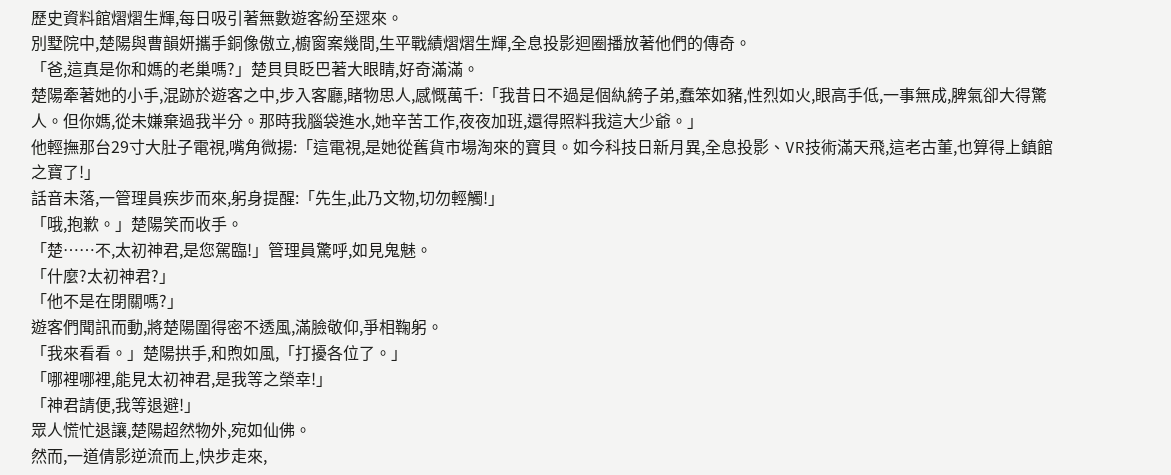歷史資料館熠熠生輝,每日吸引著無數遊客紛至遝來。
別墅院中,楚陽與曹韻妍攜手銅像傲立,櫥窗案幾間,生平戰績熠熠生輝,全息投影迴圈播放著他們的傳奇。
「爸,這真是你和媽的老巢嗎?」楚貝貝眨巴著大眼睛,好奇滿滿。
楚陽牽著她的小手,混跡於遊客之中,步入客廳,睹物思人,感慨萬千:「我昔日不過是個紈絝子弟,蠢笨如豬,性烈如火,眼高手低,一事無成,脾氣卻大得驚人。但你媽,從未嫌棄過我半分。那時我腦袋進水,她辛苦工作,夜夜加班,還得照料我這大少爺。」
他輕撫那台29寸大肚子電視,嘴角微揚:「這電視,是她從舊貨市場淘來的寶貝。如今科技日新月異,全息投影、VR技術滿天飛,這老古董,也算得上鎮館之寶了!」
話音未落,一管理員疾步而來,躬身提醒:「先生,此乃文物,切勿輕觸!」
「哦,抱歉。」楚陽笑而收手。
「楚……不,太初神君,是您駕臨!」管理員驚呼,如見鬼魅。
「什麼?太初神君?」
「他不是在閉關嗎?」
遊客們聞訊而動,將楚陽圍得密不透風,滿臉敬仰,爭相鞠躬。
「我來看看。」楚陽拱手,和煦如風,「打擾各位了。」
「哪裡哪裡,能見太初神君,是我等之榮幸!」
「神君請便,我等退避!」
眾人慌忙退讓,楚陽超然物外,宛如仙佛。
然而,一道倩影逆流而上,快步走來,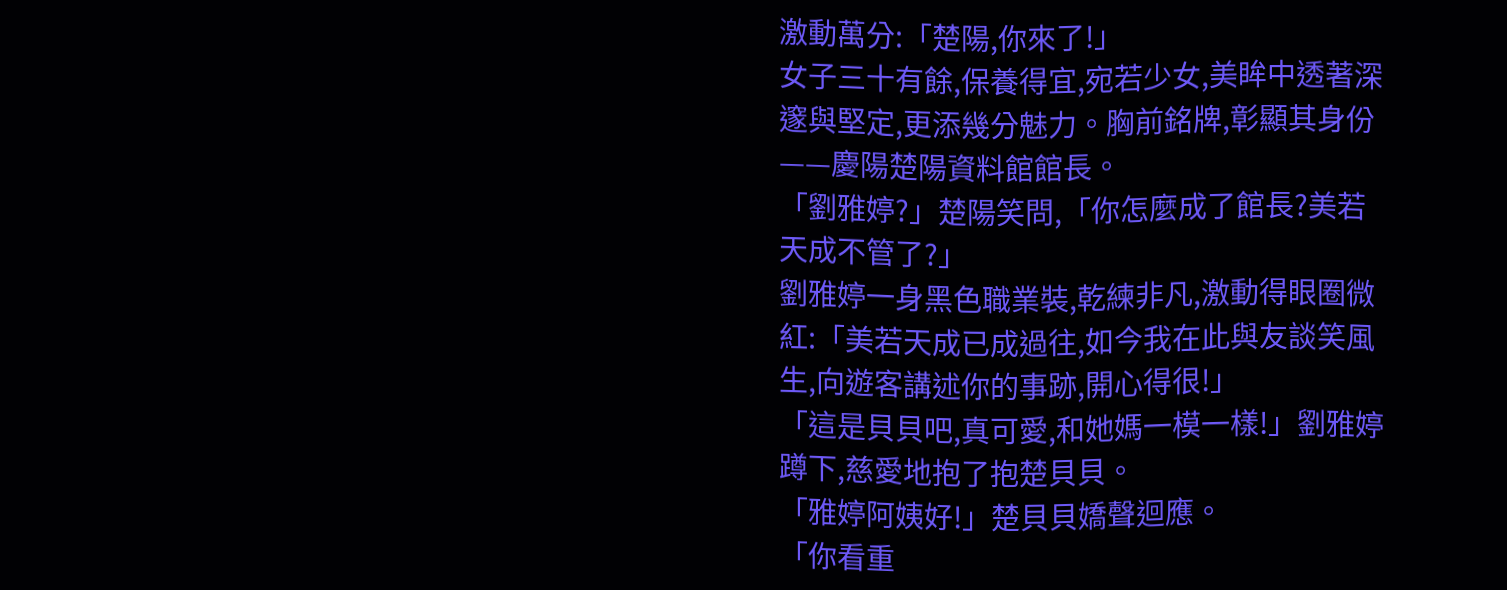激動萬分:「楚陽,你來了!」
女子三十有餘,保養得宜,宛若少女,美眸中透著深邃與堅定,更添幾分魅力。胸前銘牌,彰顯其身份——慶陽楚陽資料館館長。
「劉雅婷?」楚陽笑問,「你怎麼成了館長?美若天成不管了?」
劉雅婷一身黑色職業裝,乾練非凡,激動得眼圈微紅:「美若天成已成過往,如今我在此與友談笑風生,向遊客講述你的事跡,開心得很!」
「這是貝貝吧,真可愛,和她媽一模一樣!」劉雅婷蹲下,慈愛地抱了抱楚貝貝。
「雅婷阿姨好!」楚貝貝嬌聲迴應。
「你看重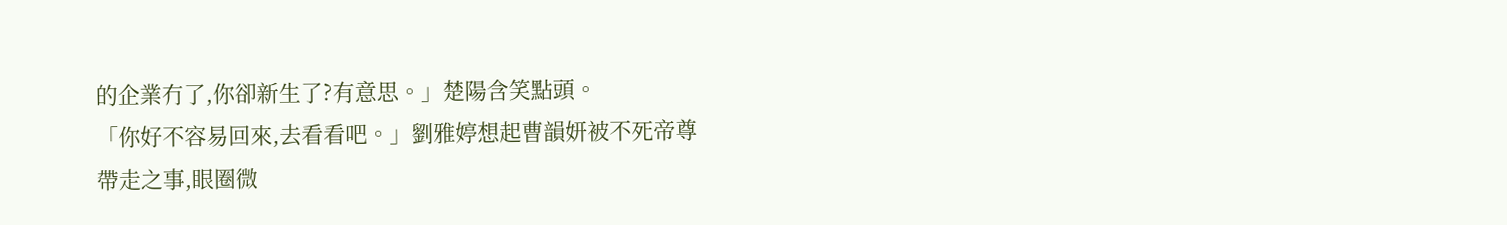的企業冇了,你卻新生了?有意思。」楚陽含笑點頭。
「你好不容易回來,去看看吧。」劉雅婷想起曹韻妍被不死帝尊帶走之事,眼圈微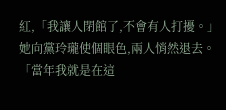紅,「我讓人閉館了,不會有人打擾。」她向黨玲瓏使個眼色,兩人悄然退去。
「當年我就是在這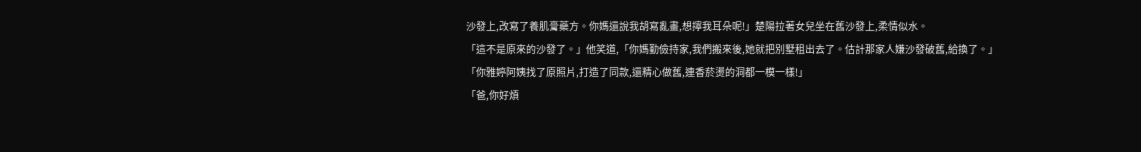沙發上,改寫了養肌膏藥方。你媽還說我胡寫亂畫,想擰我耳朵呢!」楚陽拉著女兒坐在舊沙發上,柔情似水。
「這不是原來的沙發了。」他笑道,「你媽勤儉持家,我們搬來後,她就把別墅租出去了。估計那家人嫌沙發破舊,給換了。」
「你雅婷阿姨找了原照片,打造了同款,還精心做舊,連香菸燙的洞都一模一樣!」
「爸,你好煩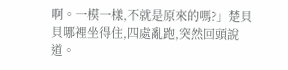啊。一模一樣,不就是原來的嗎?」楚貝貝哪裡坐得住,四處亂跑,突然回頭說道。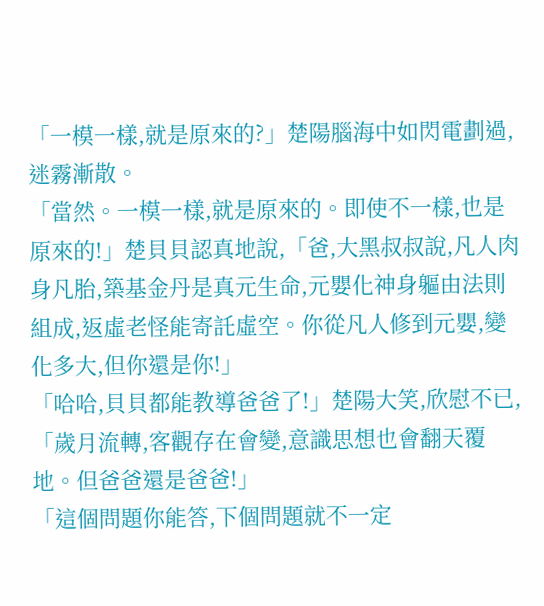「一模一樣,就是原來的?」楚陽腦海中如閃電劃過,迷霧漸散。
「當然。一模一樣,就是原來的。即使不一樣,也是原來的!」楚貝貝認真地說,「爸,大黑叔叔說,凡人肉身凡胎,築基金丹是真元生命,元嬰化神身軀由法則組成,返虛老怪能寄託虛空。你從凡人修到元嬰,變化多大,但你還是你!」
「哈哈,貝貝都能教導爸爸了!」楚陽大笑,欣慰不已,「歲月流轉,客觀存在會變,意識思想也會翻天覆地。但爸爸還是爸爸!」
「這個問題你能答,下個問題就不一定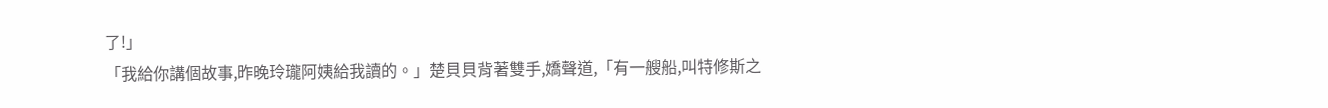了!」
「我給你講個故事,昨晚玲瓏阿姨給我讀的。」楚貝貝背著雙手,嬌聲道,「有一艘船,叫特修斯之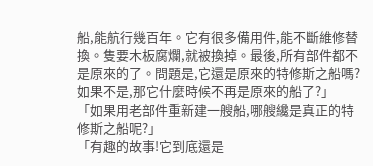船,能航行幾百年。它有很多備用件,能不斷維修替換。隻要木板腐爛,就被換掉。最後,所有部件都不是原來的了。問題是,它還是原來的特修斯之船嗎?如果不是,那它什麼時候不再是原來的船了?」
「如果用老部件重新建一艘船,哪艘纔是真正的特修斯之船呢?」
「有趣的故事!它到底還是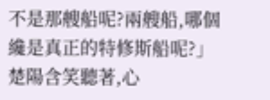不是那艘船呢?兩艘船,哪個纔是真正的特修斯船呢?」楚陽含笑聽著,心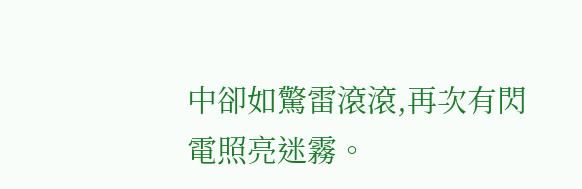中卻如驚雷滾滾,再次有閃電照亮迷霧。